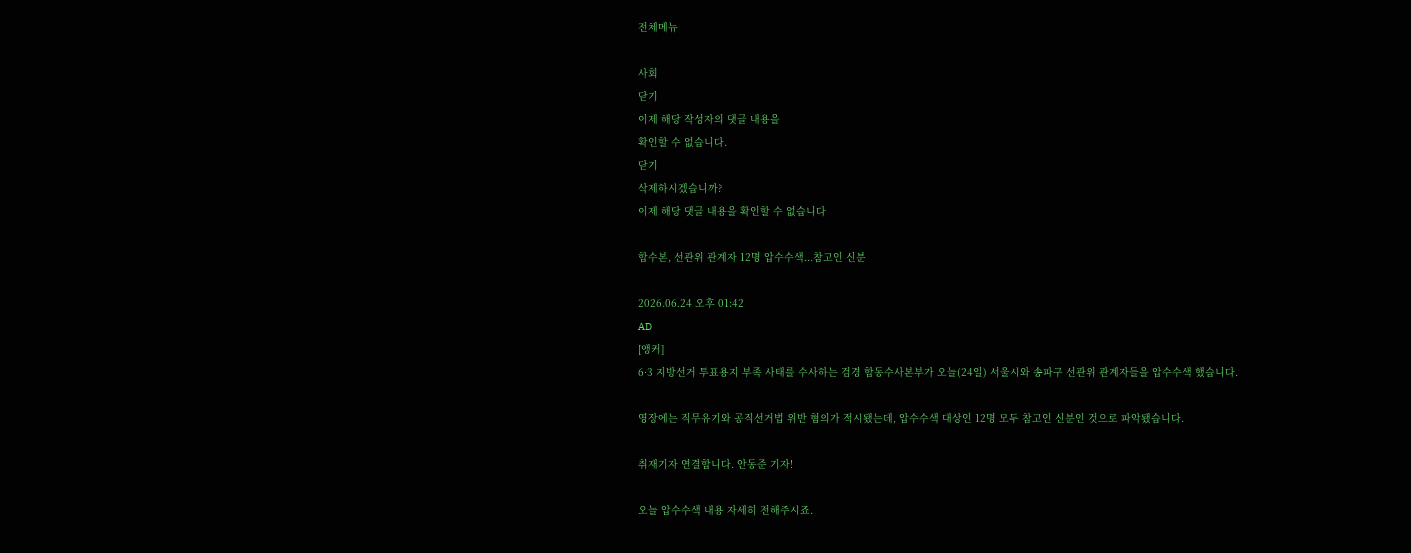전체메뉴

사회
닫기
이제 해당 작성자의 댓글 내용을
확인할 수 없습니다.
닫기
삭제하시겠습니까?
이제 해당 댓글 내용을 확인할 수 없습니다

합수본, 선관위 관계자 12명 압수수색...참고인 신분

2026.06.24 오후 01:42
AD
[앵커]
6·3 지방선거 투표용지 부족 사태를 수사하는 검경 합동수사본부가 오늘(24일) 서울시와 송파구 선관위 관계자들을 압수수색 했습니다.

영장에는 직무유기와 공직선거법 위반 혐의가 적시됐는데, 압수수색 대상인 12명 모두 참고인 신분인 것으로 파악됐습니다.

취재기자 연결합니다. 안동준 기자!

오늘 압수수색 내용 자세히 전해주시죠.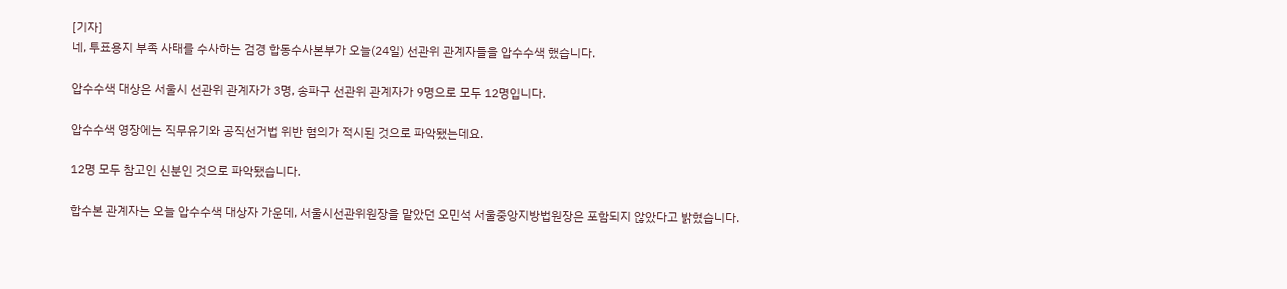[기자]
네, 투표용지 부족 사태를 수사하는 검경 합동수사본부가 오늘(24일) 선관위 관계자들을 압수수색 했습니다.

압수수색 대상은 서울시 선관위 관계자가 3명, 송파구 선관위 관계자가 9명으로 모두 12명입니다.

압수수색 영장에는 직무유기와 공직선거법 위반 혐의가 적시된 것으로 파악됐는데요.

12명 모두 참고인 신분인 것으로 파악됐습니다.

합수본 관계자는 오늘 압수수색 대상자 가운데, 서울시선관위원장을 맡았던 오민석 서울중앙지방법원장은 포함되지 않았다고 밝혔습니다.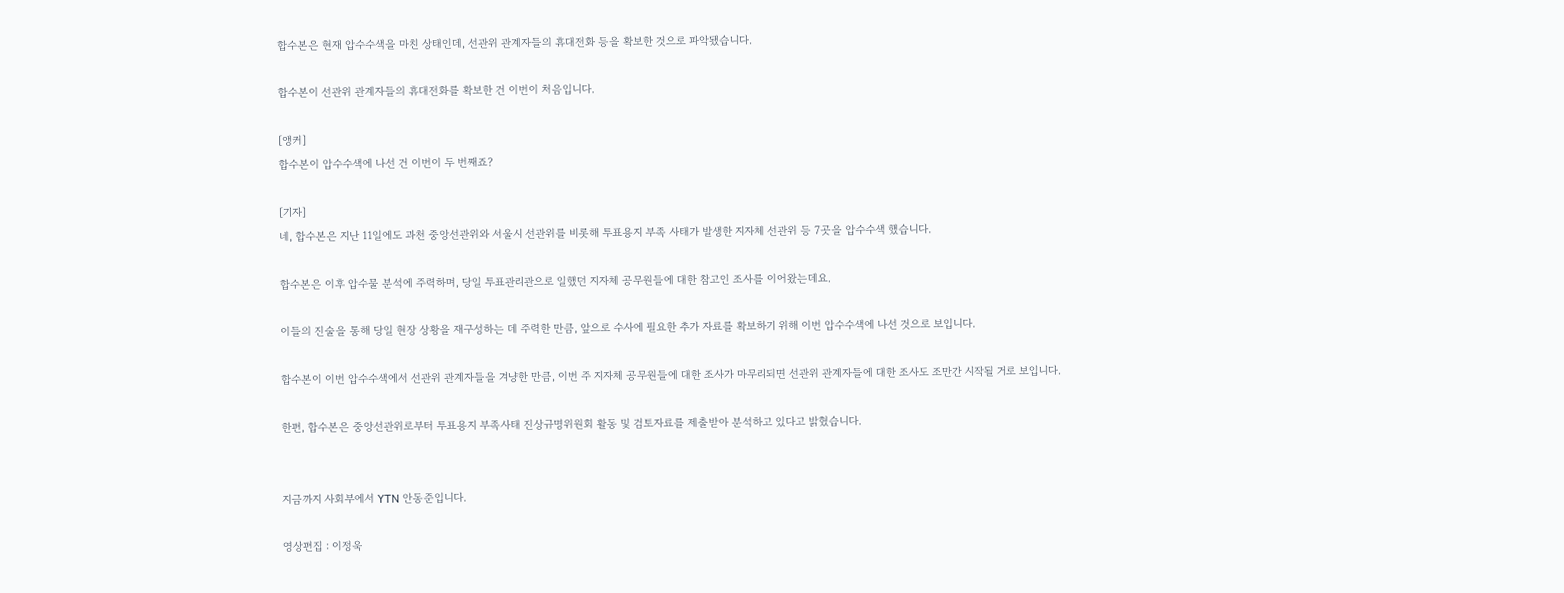합수본은 현재 압수수색을 마친 상태인데, 선관위 관계자들의 휴대전화 등을 확보한 것으로 파악됐습니다.

합수본이 선관위 관계자들의 휴대전화를 확보한 건 이번이 처음입니다.

[앵커]
합수본이 압수수색에 나선 건 이번이 두 번째죠?

[기자]
네, 합수본은 지난 11일에도 과천 중앙선관위와 서울시 선관위를 비롯해 투표용지 부족 사태가 발생한 지자체 선관위 등 7곳을 압수수색 했습니다.

합수본은 이후 압수물 분석에 주력하며, 당일 투표관리관으로 일했던 지자체 공무원들에 대한 참고인 조사를 이어왔는데요.

이들의 진술을 통해 당일 현장 상황을 재구성하는 데 주력한 만큼, 앞으로 수사에 필요한 추가 자료를 확보하기 위해 이번 압수수색에 나선 것으로 보입니다.

합수본이 이번 압수수색에서 선관위 관계자들을 겨냥한 만큼, 이번 주 지자체 공무원들에 대한 조사가 마무리되면 선관위 관계자들에 대한 조사도 조만간 시작될 거로 보입니다.

한편, 합수본은 중앙선관위로부터 투표용지 부족사태 진상규명위원회 활동 및 검토자료를 제출받아 분석하고 있다고 밝혔습니다.


지금까지 사회부에서 YTN 안동준입니다.

영상편집 : 이정욱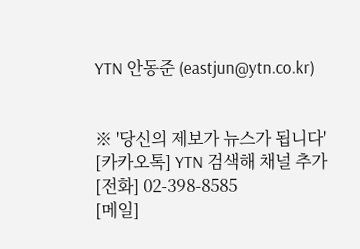YTN 안동준 (eastjun@ytn.co.kr)


※ '당신의 제보가 뉴스가 됩니다'
[카카오톡] YTN 검색해 채널 추가
[전화] 02-398-8585
[메일]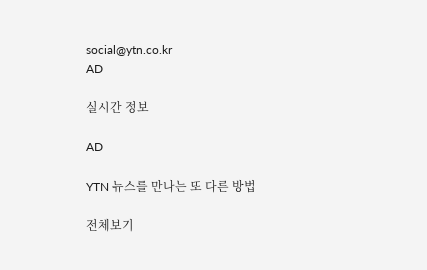social@ytn.co.kr
AD

실시간 정보

AD

YTN 뉴스를 만나는 또 다른 방법

전체보기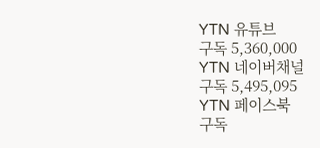YTN 유튜브
구독 5,360,000
YTN 네이버채널
구독 5,495,095
YTN 페이스북
구독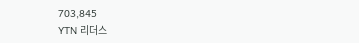703,845
YTN 리더스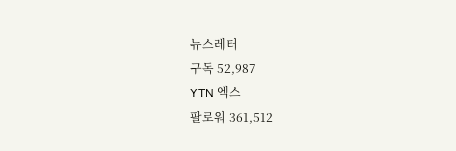뉴스레터
구독 52,987
YTN 엑스
팔로워 361,512